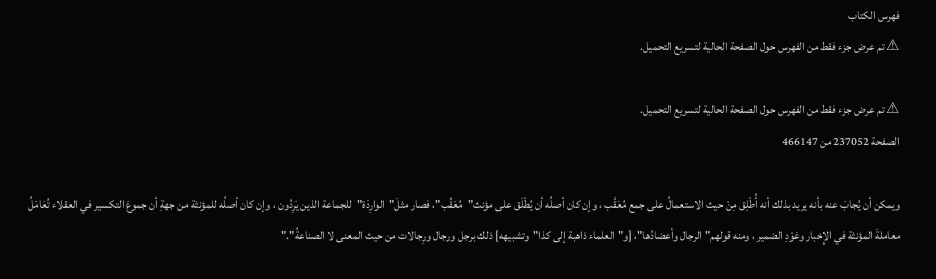فهرس الكتاب
⚠ تم عرض جزء فقط من الفهرس حول الصفحة الحالية لتسريع التحميل.

⚠ تم عرض جزء فقط من الفهرس حول الصفحة الحالية لتسريع التحميل.
الصفحة 237052 من 466147

ويمكن أن يُجابَ عنه بأنه يريد بذلك أنه أُطْلِق مِنْ حيث الاستعمالُ على جمع مُعَقَّب ، وإن كان أصلُه أن يُطْلَق على مؤنث"مُعَقِّب"، فصار مثلَ"الوارِدَة"للجماعة الذين يَرِدُون ، وإن كان أصلُه للمؤنثة من جهةِ أن جموعَ التكسير في العقلاء تُعَامَلُ معاملةَ المؤنثة في الإِخبار وعَوْدِ الضمير ، ومنه قولهم"الرجال وأعضادُها"، [و"العلماء ذاهبة إلى كذا"وتشبيهه] ذلك برجل ورجال ورِجالات من حيث المعنى لا الصناعةُ"."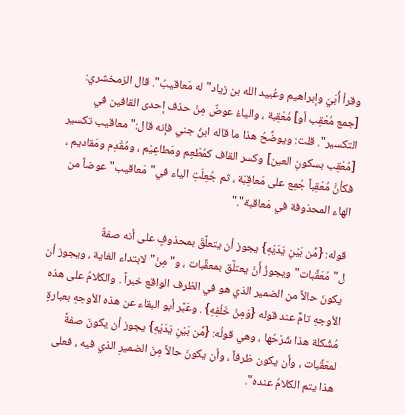وقرأ أُبَيّ وإبراهيم وعُبيد الله بن زياد"له مَعاقيبُ". قال الزمخشري: [جمع مُعْقِب أو] مُعْقِبة ، والياءُ عوضٌ مِنْ حذف إحدى القافين في التكسير". قلت: ويوضِّحُ هذا ما قاله ابنُ جني فإنه قال:"معاقيب تكسير [مُعْقِب بسكونِ العين] وكسر القاف كمُطْعِم ومَطاعِيْم ، ومُقْدِم ومَقاديم ، فكأنَّ مُعْقِباً جُمِع على مَعاقِبَة ، ثم جُعِلَتِ الياء في"مَعاقيب"عوضاً من الهاء المحذوفة في مَعاقبة"."

قوله: {مِّن بَيْنِ يَدَيْهِ} يجوز أن يتعلَّقَ بمحذوفٍ على أنه صفةٌ ل"مُعَقِّبات"ويجوزُ أَنْ يعتلَّق بمعقِّبات ، و"مِنْ"لابتداء الغاية ، ويجوز أن يكونَ حالاً من الضمير الذي هو في الظرف الواقع خبراً . والكلامُ على هذه الأوجهِ تامٌّ عند قوله {وَمِنْ خَلْفِهِ} . وعَبَّر أبو البقاء عن هذه الأوجهِ بعبارةٍ مُشْكلة هذا شَرْحُها ، وهي قولُه: {مِّن بَيْنِ يَدَيْهِ} يجوز أن يكونَ صفةً لمعَقِّبات ، وأن يكون ظرفاً ، وأن يكونَ حالاً مِنَ الضميرِ الذي فيه ، فعلى هذا يتم الكلامُ عنده".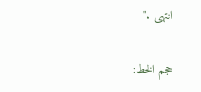انتهى ."

حجم الخط: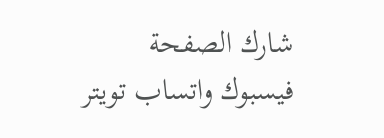شارك الصفحة
فيسبوك واتساب تويتر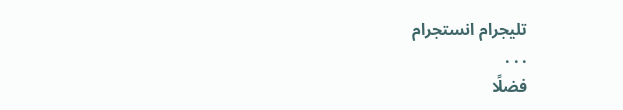تليجرام انستجرام
. . .
فضلًا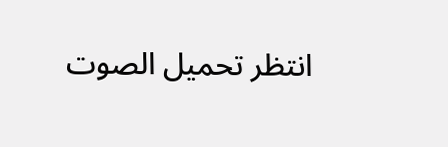انتظر تحميل الصوت